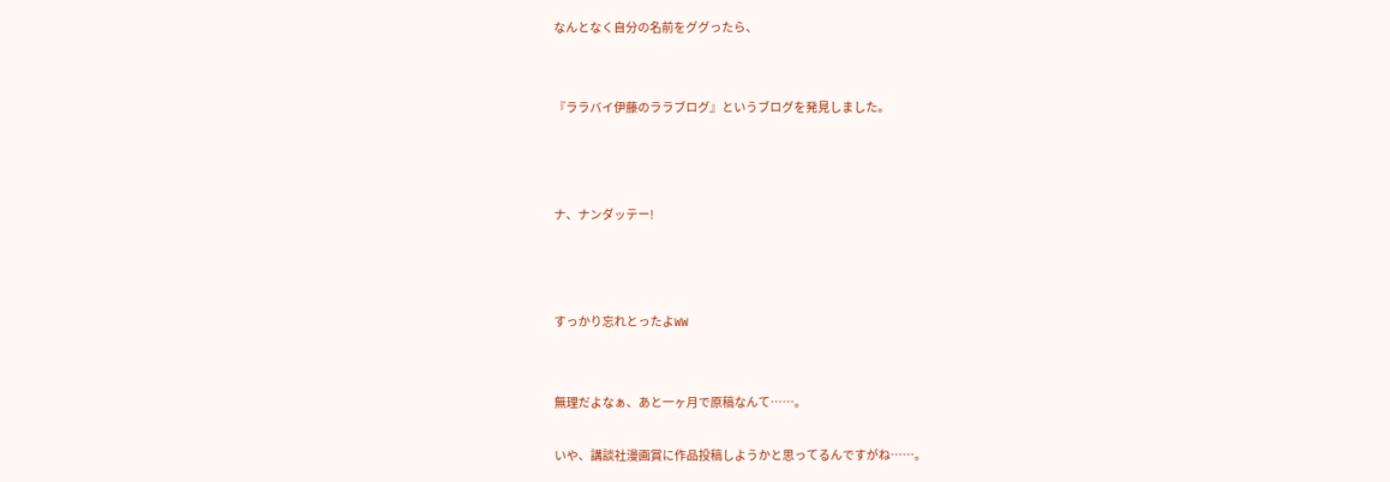なんとなく自分の名前をググったら、


『ララバイ伊藤のララブログ』というブログを発見しました。



ナ、ナンダッテー!



すっかり忘れとったよWW


無理だよなぁ、あと一ヶ月で原稿なんて……。

いや、講談社漫画賞に作品投稿しようかと思ってるんですがね……。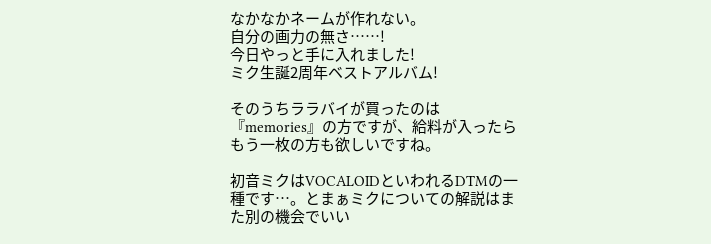なかなかネームが作れない。
自分の画力の無さ……!
今日やっと手に入れました!
ミク生誕2周年ベストアルバム!

そのうちララバイが買ったのは『memories』の方ですが、給料が入ったらもう一枚の方も欲しいですね。

初音ミクはVOCALOIDといわれるDTMの一種です…。とまぁミクについての解説はまた別の機会でいい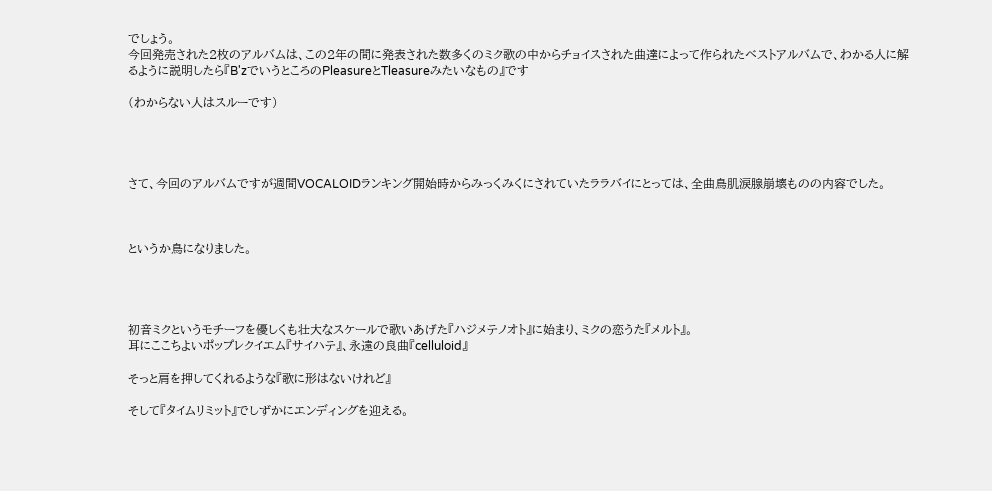でしょう。
今回発売された2枚のアルバムは、この2年の間に発表された数多くのミク歌の中からチョイスされた曲達によって作られたベストアルバムで、わかる人に解るように説明したら『B'zでいうところのPleasureとTleasureみたいなもの』です

(わからない人はスルーです)




さて、今回のアルバムですが週間VOCALOIDランキング開始時からみっくみくにされていたララバイにとっては、全曲鳥肌涙腺崩壊ものの内容でした。



というか鳥になりました。




初音ミクというモチーフを優しくも壮大なスケールで歌いあげた『ハジメテノオト』に始まり、ミクの恋うた『メルト』。
耳にここちよいポップレクイエム『サイハテ』、永遠の良曲『celluloid』

そっと肩を押してくれるような『歌に形はないけれど』

そして『タイムリミット』でしずかにエンディングを迎える。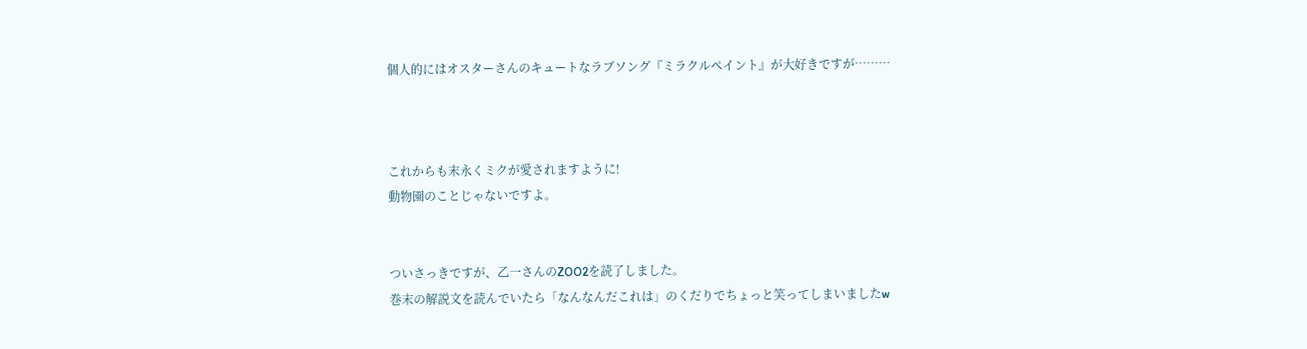個人的にはオスターさんのキュートなラブソング『ミラクルペイント』が大好きですが………



これからも末永くミクが愛されますように!
動物園のことじゃないですよ。


ついさっきですが、乙一さんのZOO2を読了しました。
巻末の解説文を読んでいたら「なんなんだこれは」のくだりでちょっと笑ってしまいましたw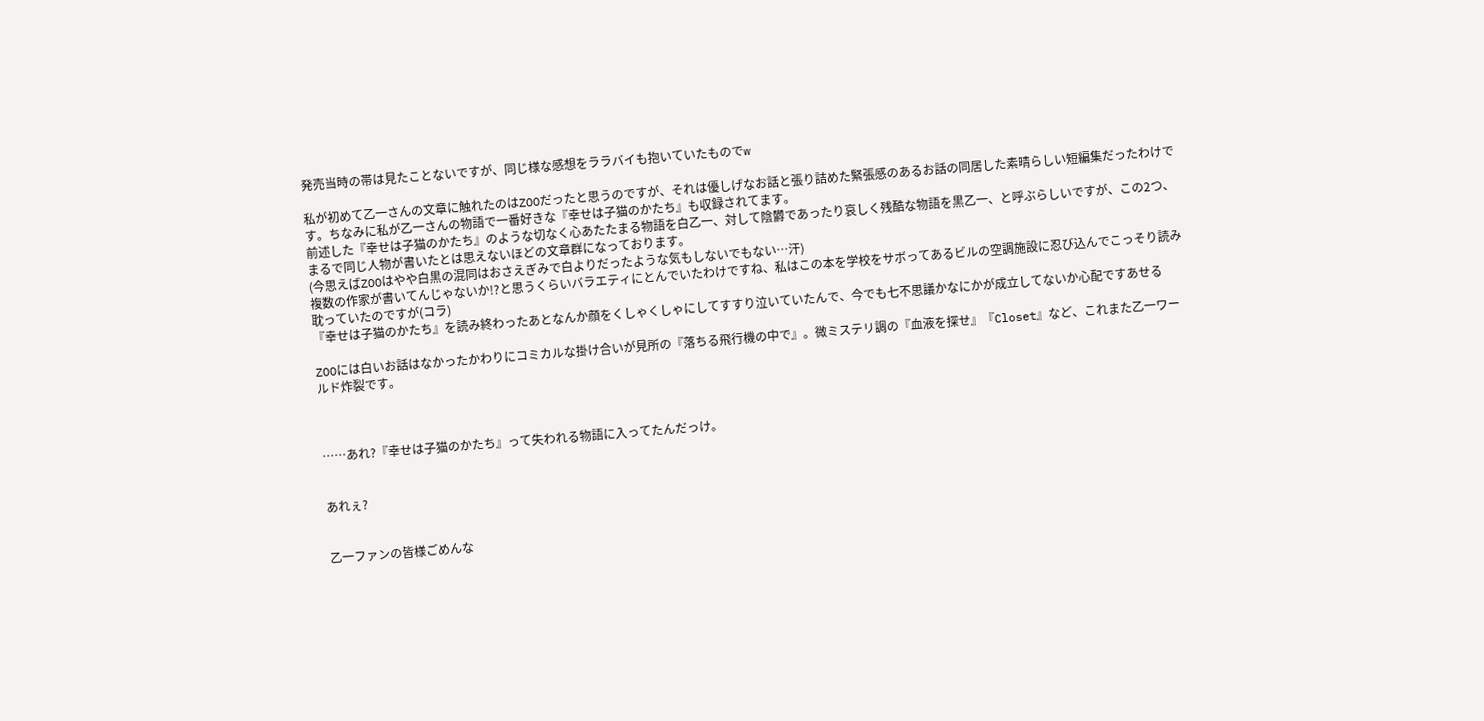発売当時の帯は見たことないですが、同じ様な感想をララバイも抱いていたものでw

私が初めて乙一さんの文章に触れたのはZOOだったと思うのですが、それは優しげなお話と張り詰めた緊張感のあるお話の同居した素晴らしい短編集だったわけです。ちなみに私が乙一さんの物語で一番好きな『幸せは子猫のかたち』も収録されてます。
前述した『幸せは子猫のかたち』のような切なく心あたたまる物語を白乙一、対して陰欝であったり哀しく残酷な物語を黒乙一、と呼ぶらしいですが、この2つ、まるで同じ人物が書いたとは思えないほどの文章群になっております。
(今思えばZOOはやや白黒の混同はおさえぎみで白よりだったような気もしないでもない…汗)
複数の作家が書いてんじゃないか!?と思うくらいバラエティにとんでいたわけですね、私はこの本を学校をサボってあるビルの空調施設に忍び込んでこっそり読み耽っていたのですが(コラ)
『幸せは子猫のかたち』を読み終わったあとなんか顔をくしゃくしゃにしてすすり泣いていたんで、今でも七不思議かなにかが成立してないか心配ですあせる

ZOOには白いお話はなかったかわりにコミカルな掛け合いが見所の『落ちる飛行機の中で』。微ミステリ調の『血液を探せ』『Closet』など、これまた乙一ワールド炸裂です。



……あれ?『幸せは子猫のかたち』って失われる物語に入ってたんだっけ。


あれぇ?


乙一ファンの皆様ごめんな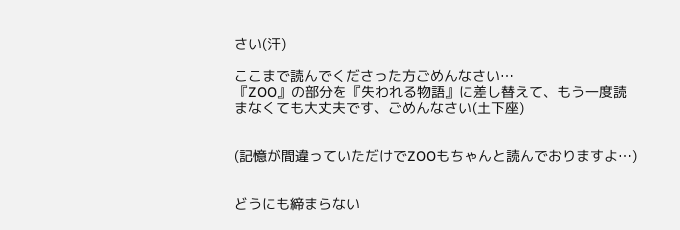さい(汗)

ここまで読んでくださった方ごめんなさい…
『ZOO』の部分を『失われる物語』に差し替えて、もう一度読まなくても大丈夫です、ごめんなさい(土下座)


(記憶が間違っていただけでZOOもちゃんと読んでおりますよ…)


どうにも締まらない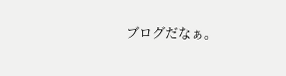ブログだなぁ。